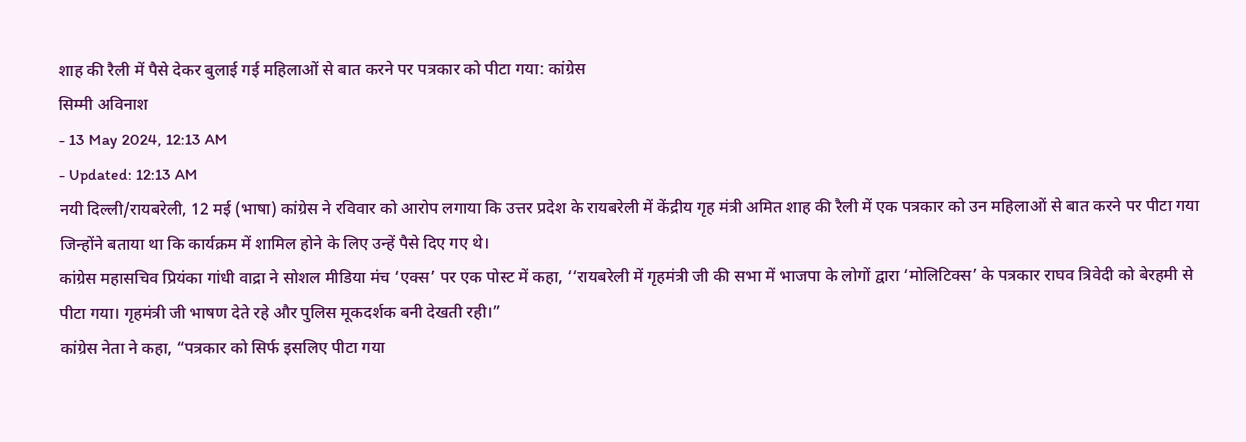शाह की रैली में पैसे देकर बुलाई गई महिलाओं से बात करने पर पत्रकार को पीटा गया: कांग्रेस
सिम्मी अविनाश
- 13 May 2024, 12:13 AM
- Updated: 12:13 AM
नयी दिल्ली/रायबरेली, 12 मई (भाषा) कांग्रेस ने रविवार को आरोप लगाया कि उत्तर प्रदेश के रायबरेली में केंद्रीय गृह मंत्री अमित शाह की रैली में एक पत्रकार को उन महिलाओं से बात करने पर पीटा गया जिन्होंने बताया था कि कार्यक्रम में शामिल होने के लिए उन्हें पैसे दिए गए थे।
कांग्रेस महासचिव प्रियंका गांधी वाद्रा ने सोशल मीडिया मंच ‘एक्स’ पर एक पोस्ट में कहा, ‘‘रायबरेली में गृहमंत्री जी की सभा में भाजपा के लोगों द्वारा ‘मोलिटिक्स’ के पत्रकार राघव त्रिवेदी को बेरहमी से पीटा गया। गृहमंत्री जी भाषण देते रहे और पुलिस मूकदर्शक बनी देखती रही।”
कांग्रेस नेता ने कहा, “पत्रकार को सिर्फ इसलिए पीटा गया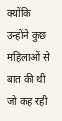क्योंकि उन्होंने कुछ महिलाओं से बात की थी जो कह रही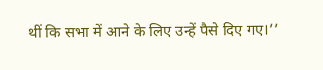थीं कि सभा में आने के लिए उन्हें पैसे दिए गए।’’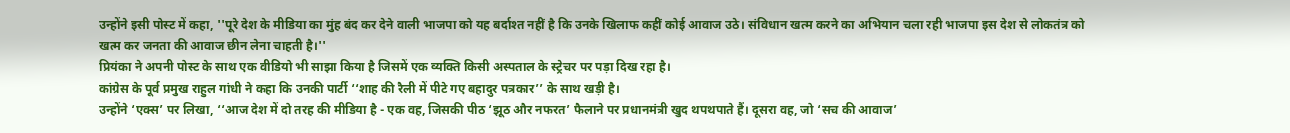उन्होंने इसी पोस्ट में कहा, ''पूरे देश के मीडिया का मुंह बंद कर देने वाली भाजपा को यह बर्दाश्त नहीं है कि उनके खिलाफ कहीं कोई आवाज उठे। संविधान खत्म करने का अभियान चला रही भाजपा इस देश से लोकतंत्र को खत्म कर जनता की आवाज छीन लेना चाहती है।''
प्रियंका ने अपनी पोस्ट के साथ एक वीडियो भी साझा किया है जिसमें एक व्यक्ति किसी अस्पताल के स्ट्रेचर पर पड़ा दिख रहा है।
कांग्रेस के पूर्व प्रमुख राहुल गांधी ने कहा कि उनकी पार्टी ‘‘शाह की रैली में पीटे गए बहादुर पत्रकार’’ के साथ खड़ी है।
उन्होंने ‘एक्स’ पर लिखा, ‘‘आज देश में दो तरह की मीडिया है - एक वह, जिसकी पीठ ‘झूठ और नफरत’ फैलाने पर प्रधानमंत्री खुद थपथपाते हैं। दूसरा वह, जो ‘सच की आवाज’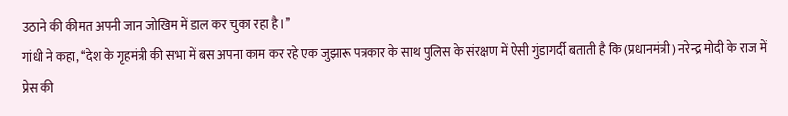उठाने की कीमत अपनी जान जोखिम में डाल कर चुका रहा है।’’
गांधी ने कहा, ‘‘देश के गृहमंत्री की सभा में बस अपना काम कर रहे एक जुझारू पत्रकार के साथ पुलिस के संरक्षण में ऐसी गुंडागर्दी बताती है कि (प्रधानमंत्री) नरेन्द्र मोदी के राज में प्रेस की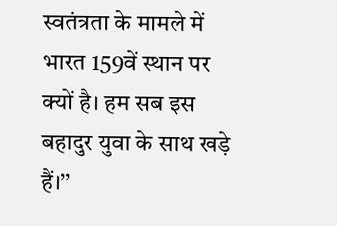स्वतंत्रता के मामले में भारत 159वें स्थान पर क्यों है। हम सब इस बहादुर युवा के साथ खड़े हैं।’’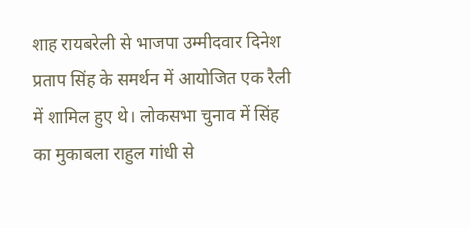शाह रायबरेली से भाजपा उम्मीदवार दिनेश प्रताप सिंह के समर्थन में आयोजित एक रैली में शामिल हुए थे। लोकसभा चुनाव में सिंह का मुकाबला राहुल गांधी से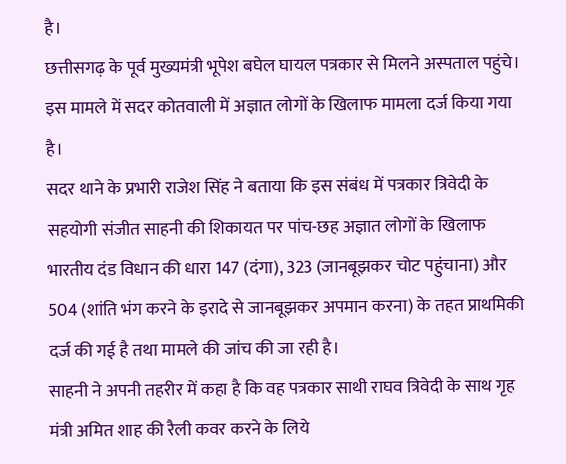है।
छत्तीसगढ़ के पूर्व मुख्यमंत्री भूपेश बघेल घायल पत्रकार से मिलने अस्पताल पहुंचे।
इस मामले में सदर कोतवाली में अज्ञात लोगों के खिलाफ मामला दर्ज किया गया है।
सदर थाने के प्रभारी राजेश सिंह ने बताया कि इस संबंध में पत्रकार त्रिवेदी के सहयोगी संजीत साहनी की शिकायत पर पांच-छह अज्ञात लोगों के खिलाफ भारतीय दंड विधान की धारा 147 (दंगा), 323 (जानबूझकर चोट पहुंचाना) और 504 (शांति भंग करने के इरादे से जानबूझकर अपमान करना) के तहत प्राथमिकी दर्ज की गई है तथा मामले की जांच की जा रही है।
साहनी ने अपनी तहरीर में कहा है कि वह पत्रकार साथी राघव त्रिवेदी के साथ गृह मंत्री अमित शाह की रैली कवर करने के लिये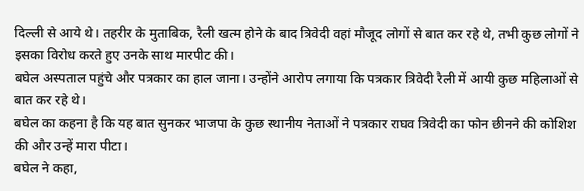दिल्ली से आये थे। तहरीर के मुताबिक, रैली खत्म होने के बाद त्रिवेदी वहां मौजूद लोगों से बात कर रहे थे, तभी कुछ लोगों ने इसका विरोध करते हुए उनके साथ मारपीट की।
बघेल अस्पताल पहुंचे और पत्रकार का हाल जाना। उन्होंने आरोप लगाया कि पत्रकार त्रिवेदी रैली में आयी कुछ महिलाओं से बात कर रहे थे।
बघेल का कहना है कि यह बात सुनकर भाजपा के कुछ स्थानीय नेताओं ने पत्रकार राघव त्रिवेदी का फोन छीनने की कोशिश की और उन्हें मारा पीटा।
बघेल ने कहा,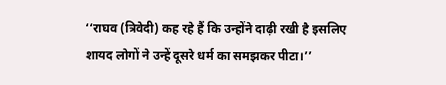‘‘राघव (त्रिवेदी) कह रहे हैं कि उन्होंने दाढ़ी रखी है इसलिए शायद लोगों ने उन्हें दूसरे धर्म का समझकर पीटा।’’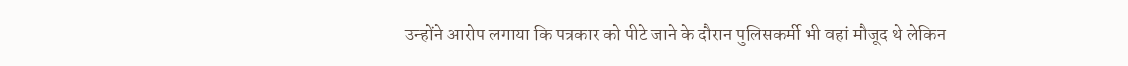उन्होंने आरोप लगाया कि पत्रकार को पीटे जाने के दौरान पुलिसकर्मी भी वहां मौजूद थे लेकिन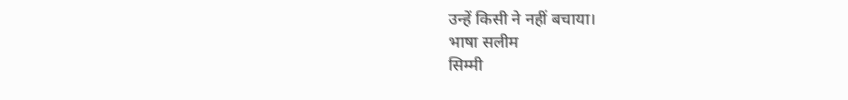उन्हें किसी ने नहीं बचाया।
भाषा सलीम
सिम्मी